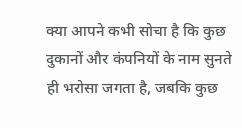क्या आपने कभी सोचा है कि कुछ दुकानों और कंपनियों के नाम सुनते ही भरोसा जगता है, जबकि कुछ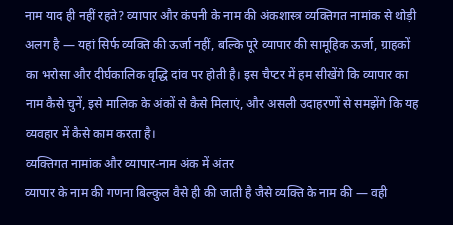नाम याद ही नहीं रहते? व्यापार और कंपनी के नाम की अंकशास्त्र व्यक्तिगत नामांक से थोड़ी अलग है — यहां सिर्फ व्यक्ति की ऊर्जा नहीं, बल्कि पूरे व्यापार की सामूहिक ऊर्जा, ग्राहकों का भरोसा और दीर्घकालिक वृद्धि दांव पर होती है। इस चैप्टर में हम सीखेंगे कि व्यापार का नाम कैसे चुनें, इसे मालिक के अंकों से कैसे मिलाएं, और असली उदाहरणों से समझेंगे कि यह व्यवहार में कैसे काम करता है।
व्यक्तिगत नामांक और व्यापार-नाम अंक में अंतर
व्यापार के नाम की गणना बिल्कुल वैसे ही की जाती है जैसे व्यक्ति के नाम की — वही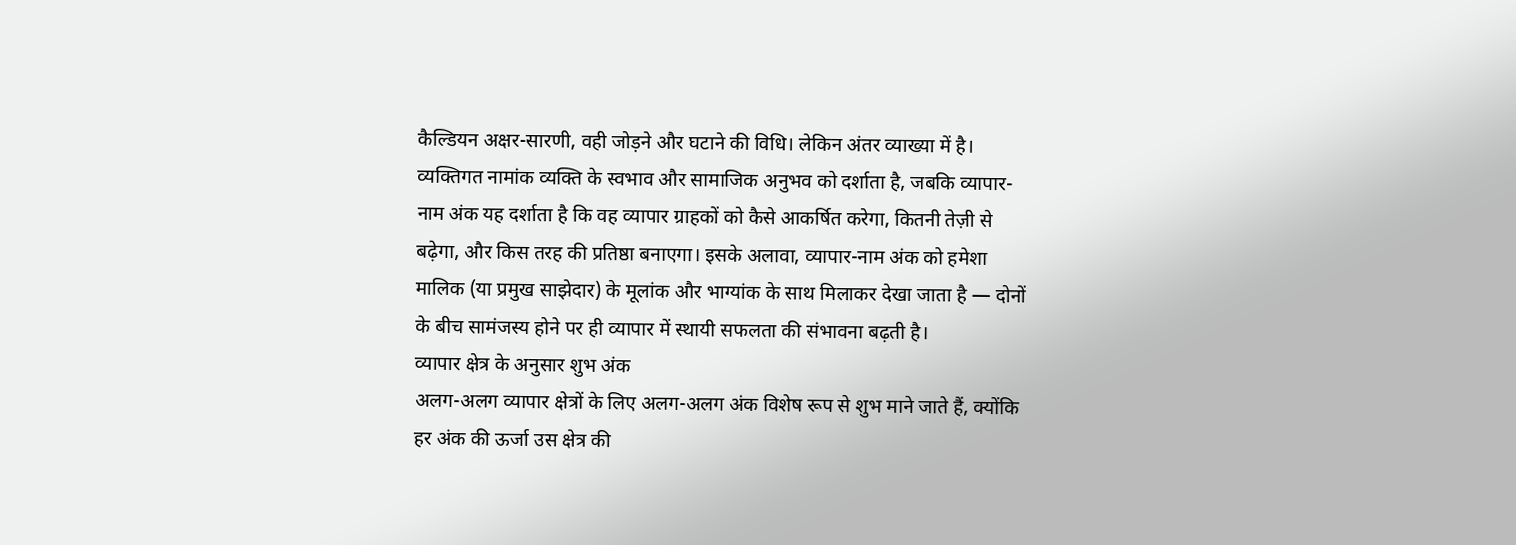कैल्डियन अक्षर-सारणी, वही जोड़ने और घटाने की विधि। लेकिन अंतर व्याख्या में है। व्यक्तिगत नामांक व्यक्ति के स्वभाव और सामाजिक अनुभव को दर्शाता है, जबकि व्यापार-नाम अंक यह दर्शाता है कि वह व्यापार ग्राहकों को कैसे आकर्षित करेगा, कितनी तेज़ी से बढ़ेगा, और किस तरह की प्रतिष्ठा बनाएगा। इसके अलावा, व्यापार-नाम अंक को हमेशा मालिक (या प्रमुख साझेदार) के मूलांक और भाग्यांक के साथ मिलाकर देखा जाता है — दोनों के बीच सामंजस्य होने पर ही व्यापार में स्थायी सफलता की संभावना बढ़ती है।
व्यापार क्षेत्र के अनुसार शुभ अंक
अलग-अलग व्यापार क्षेत्रों के लिए अलग-अलग अंक विशेष रूप से शुभ माने जाते हैं, क्योंकि हर अंक की ऊर्जा उस क्षेत्र की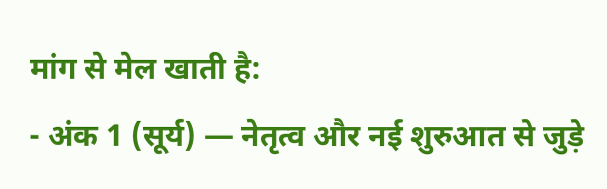मांग से मेल खाती है:
- अंक 1 (सूर्य) — नेतृत्व और नई शुरुआत से जुड़े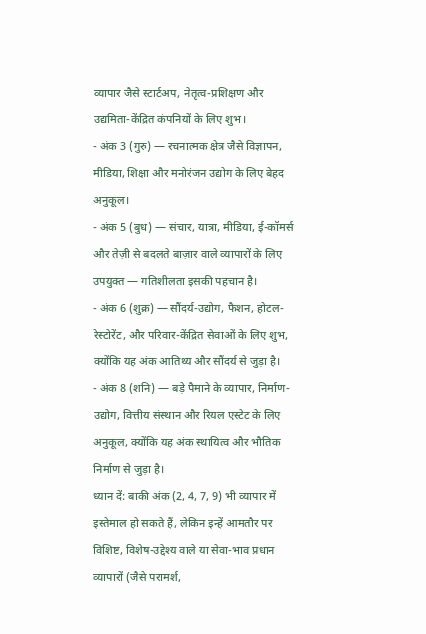व्यापार जैसे स्टार्टअप, नेतृत्व-प्रशिक्षण और उद्यमिता-केंद्रित कंपनियों के लिए शुभ।
- अंक 3 (गुरु) — रचनात्मक क्षेत्र जैसे विज्ञापन, मीडिया, शिक्षा और मनोरंजन उद्योग के लिए बेहद अनुकूल।
- अंक 5 (बुध) — संचार, यात्रा, मीडिया, ई-कॉमर्स और तेज़ी से बदलते बाज़ार वाले व्यापारों के लिए उपयुक्त — गतिशीलता इसकी पहचान है।
- अंक 6 (शुक्र) — सौंदर्य-उद्योग, फैशन, होटल-रेस्टोरेंट, और परिवार-केंद्रित सेवाओं के लिए शुभ, क्योंकि यह अंक आतिथ्य और सौंदर्य से जुड़ा है।
- अंक 8 (शनि) — बड़े पैमाने के व्यापार, निर्माण-उद्योग, वित्तीय संस्थान और रियल एस्टेट के लिए अनुकूल, क्योंकि यह अंक स्थायित्व और भौतिक निर्माण से जुड़ा है।
ध्यान दें: बाकी अंक (2, 4, 7, 9) भी व्यापार में इस्तेमाल हो सकते हैं, लेकिन इन्हें आमतौर पर विशिष्ट, विशेष-उद्देश्य वाले या सेवा-भाव प्रधान व्यापारों (जैसे परामर्श,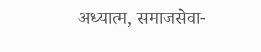अध्यात्म, समाजसेवा-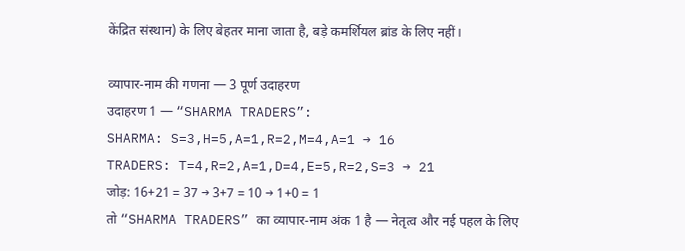केंद्रित संस्थान) के लिए बेहतर माना जाता है, बड़े कमर्शियल ब्रांड के लिए नहीं।

व्यापार-नाम की गणना — 3 पूर्ण उदाहरण
उदाहरण 1 — “SHARMA TRADERS”:
SHARMA: S=3,H=5,A=1,R=2,M=4,A=1 → 16
TRADERS: T=4,R=2,A=1,D=4,E=5,R=2,S=3 → 21
जोड़: 16+21 = 37 → 3+7 = 10 → 1+0 = 1
तो “SHARMA TRADERS” का व्यापार-नाम अंक 1 है — नेतृत्व और नई पहल के लिए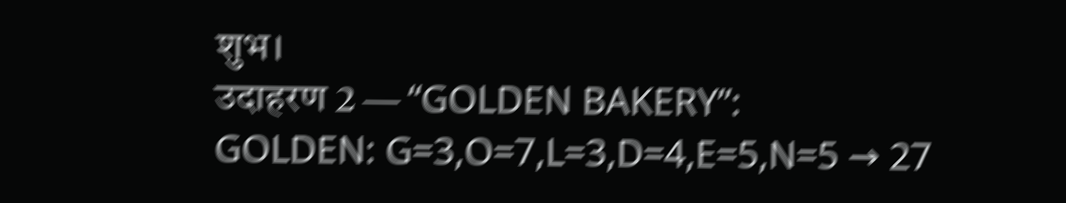शुभ।
उदाहरण 2 — “GOLDEN BAKERY”:
GOLDEN: G=3,O=7,L=3,D=4,E=5,N=5 → 27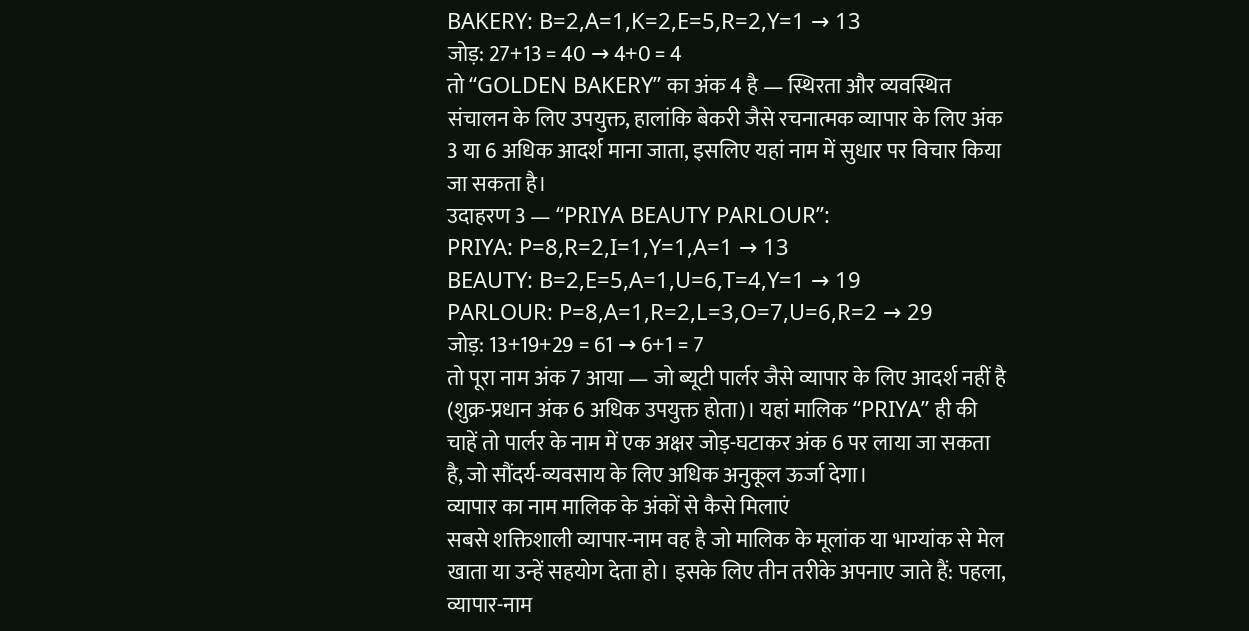BAKERY: B=2,A=1,K=2,E=5,R=2,Y=1 → 13
जोड़: 27+13 = 40 → 4+0 = 4
तो “GOLDEN BAKERY” का अंक 4 है — स्थिरता और व्यवस्थित संचालन के लिए उपयुक्त, हालांकि बेकरी जैसे रचनात्मक व्यापार के लिए अंक 3 या 6 अधिक आदर्श माना जाता, इसलिए यहां नाम में सुधार पर विचार किया जा सकता है।
उदाहरण 3 — “PRIYA BEAUTY PARLOUR”:
PRIYA: P=8,R=2,I=1,Y=1,A=1 → 13
BEAUTY: B=2,E=5,A=1,U=6,T=4,Y=1 → 19
PARLOUR: P=8,A=1,R=2,L=3,O=7,U=6,R=2 → 29
जोड़: 13+19+29 = 61 → 6+1 = 7
तो पूरा नाम अंक 7 आया — जो ब्यूटी पार्लर जैसे व्यापार के लिए आदर्श नहीं है (शुक्र-प्रधान अंक 6 अधिक उपयुक्त होता)। यहां मालिक “PRIYA” ही की चाहें तो पार्लर के नाम में एक अक्षर जोड़-घटाकर अंक 6 पर लाया जा सकता है, जो सौंदर्य-व्यवसाय के लिए अधिक अनुकूल ऊर्जा देगा।
व्यापार का नाम मालिक के अंकों से कैसे मिलाएं
सबसे शक्तिशाली व्यापार-नाम वह है जो मालिक के मूलांक या भाग्यांक से मेल खाता या उन्हें सहयोग देता हो। इसके लिए तीन तरीके अपनाए जाते हैं: पहला, व्यापार-नाम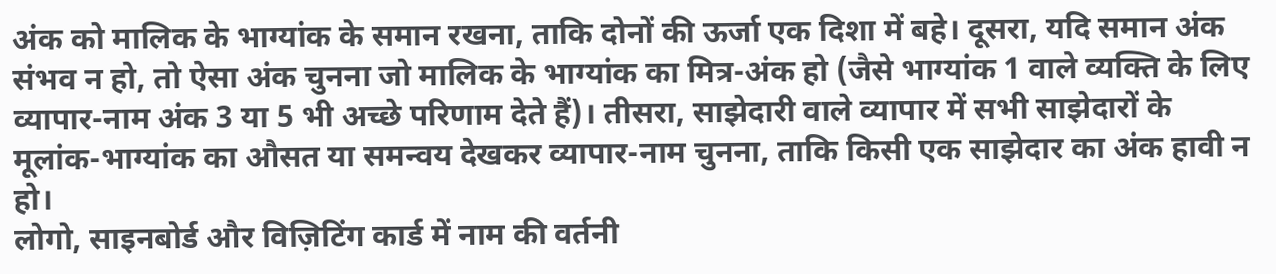अंक को मालिक के भाग्यांक के समान रखना, ताकि दोनों की ऊर्जा एक दिशा में बहे। दूसरा, यदि समान अंक संभव न हो, तो ऐसा अंक चुनना जो मालिक के भाग्यांक का मित्र-अंक हो (जैसे भाग्यांक 1 वाले व्यक्ति के लिए व्यापार-नाम अंक 3 या 5 भी अच्छे परिणाम देते हैं)। तीसरा, साझेदारी वाले व्यापार में सभी साझेदारों के मूलांक-भाग्यांक का औसत या समन्वय देखकर व्यापार-नाम चुनना, ताकि किसी एक साझेदार का अंक हावी न हो।
लोगो, साइनबोर्ड और विज़िटिंग कार्ड में नाम की वर्तनी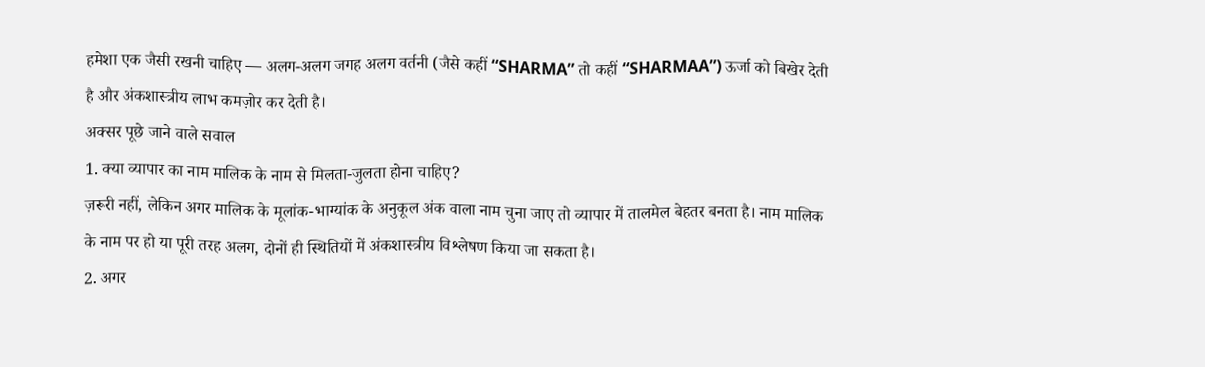हमेशा एक जैसी रखनी चाहिए — अलग-अलग जगह अलग वर्तनी (जैसे कहीं “SHARMA” तो कहीं “SHARMAA”) ऊर्जा को बिखेर देती है और अंकशास्त्रीय लाभ कमज़ोर कर देती है।
अक्सर पूछे जाने वाले सवाल
1. क्या व्यापार का नाम मालिक के नाम से मिलता-जुलता होना चाहिए?
ज़रूरी नहीं, लेकिन अगर मालिक के मूलांक-भाग्यांक के अनुकूल अंक वाला नाम चुना जाए तो व्यापार में तालमेल बेहतर बनता है। नाम मालिक के नाम पर हो या पूरी तरह अलग, दोनों ही स्थितियों में अंकशास्त्रीय विश्लेषण किया जा सकता है।
2. अगर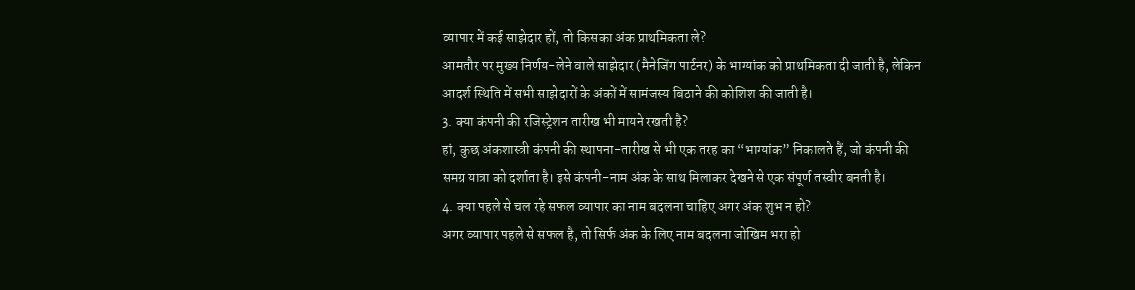व्यापार में कई साझेदार हों, तो किसका अंक प्राथमिकता ले?
आमतौर पर मुख्य निर्णय-लेने वाले साझेदार (मैनेजिंग पार्टनर) के भाग्यांक को प्राथमिकता दी जाती है, लेकिन आदर्श स्थिति में सभी साझेदारों के अंकों में सामंजस्य बिठाने की कोशिश की जाती है।
3. क्या कंपनी की रजिस्ट्रेशन तारीख भी मायने रखती है?
हां, कुछ अंकशास्त्री कंपनी की स्थापना-तारीख से भी एक तरह का “भाग्यांक” निकालते हैं, जो कंपनी की समग्र यात्रा को दर्शाता है। इसे कंपनी-नाम अंक के साथ मिलाकर देखने से एक संपूर्ण तस्वीर बनती है।
4. क्या पहले से चल रहे सफल व्यापार का नाम बदलना चाहिए अगर अंक शुभ न हो?
अगर व्यापार पहले से सफल है, तो सिर्फ अंक के लिए नाम बदलना जोखिम भरा हो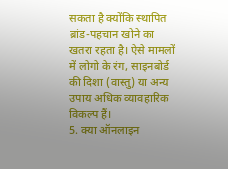सकता है क्योंकि स्थापित ब्रांड-पहचान खोने का खतरा रहता है। ऐसे मामलों में लोगो के रंग, साइनबोर्ड की दिशा (वास्तु) या अन्य उपाय अधिक व्यावहारिक विकल्प हैं।
5. क्या ऑनलाइन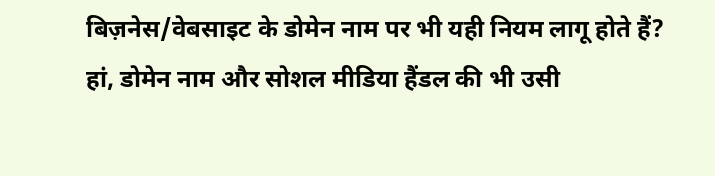बिज़नेस/वेबसाइट के डोमेन नाम पर भी यही नियम लागू होते हैं?
हां, डोमेन नाम और सोशल मीडिया हैंडल की भी उसी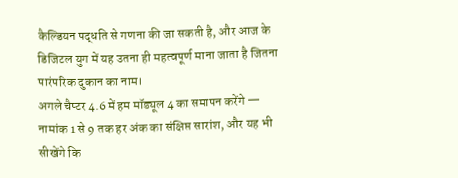कैल्डियन पद्धति से गणना की जा सकती है, और आज के डिजिटल युग में यह उतना ही महत्वपूर्ण माना जाता है जितना पारंपरिक दुकान का नाम।
अगले चैप्टर 4.6 में हम मॉड्यूल 4 का समापन करेंगे — नामांक 1 से 9 तक हर अंक का संक्षिप्त सारांश, और यह भी सीखेंगे कि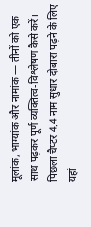मूलांक, भाग्यांक और नामांक — तीनों को एक साथ पढ़कर पूर्ण व्यक्तित्व-विश्लेषण कैसे करें। पिछला चैप्टर 4.4 नाम सुधार दोबारा पढ़ने के लिए यहां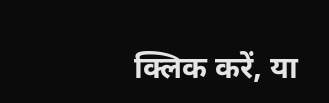क्लिक करें, या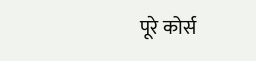पूरे कोर्स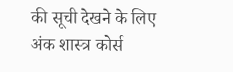की सूची देखने के लिए अंक शास्त्र कोर्स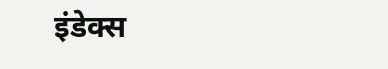इंडेक्स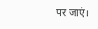पर जाएं।